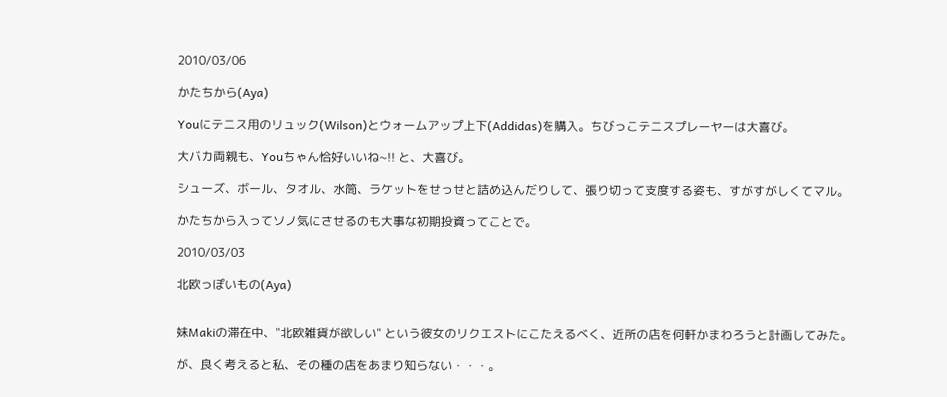2010/03/06

かたちから(Aya)

Youにテニス用のリュック(Wilson)とウォームアップ上下(Addidas)を購入。ちびっこテニスプレーヤーは大喜び。

大バカ両親も、Youちゃん恰好いいね~!! と、大喜び。

シューズ、ボール、タオル、水筒、ラケットをせっせと詰め込んだりして、張り切って支度する姿も、すがすがしくてマル。

かたちから入ってソノ気にさせるのも大事な初期投資ってことで。

2010/03/03

北欧っぽいもの(Aya)


妹Makiの滞在中、"北欧雑貨が欲しい" という彼女のリクエストにこたえるべく、近所の店を何軒かまわろうと計画してみた。

が、良く考えると私、その種の店をあまり知らない・・・。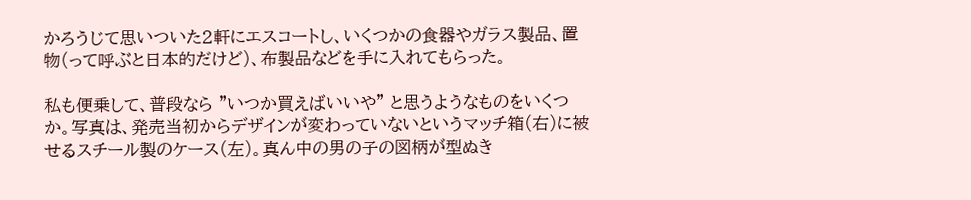かろうじて思いついた2軒にエスコートし、いくつかの食器やガラス製品、置物(って呼ぶと日本的だけど)、布製品などを手に入れてもらった。

私も便乗して、普段なら "いつか買えばいいや" と思うようなものをいくつか。写真は、発売当初からデザインが変わっていないというマッチ箱(右)に被せるスチール製のケース(左)。真ん中の男の子の図柄が型ぬき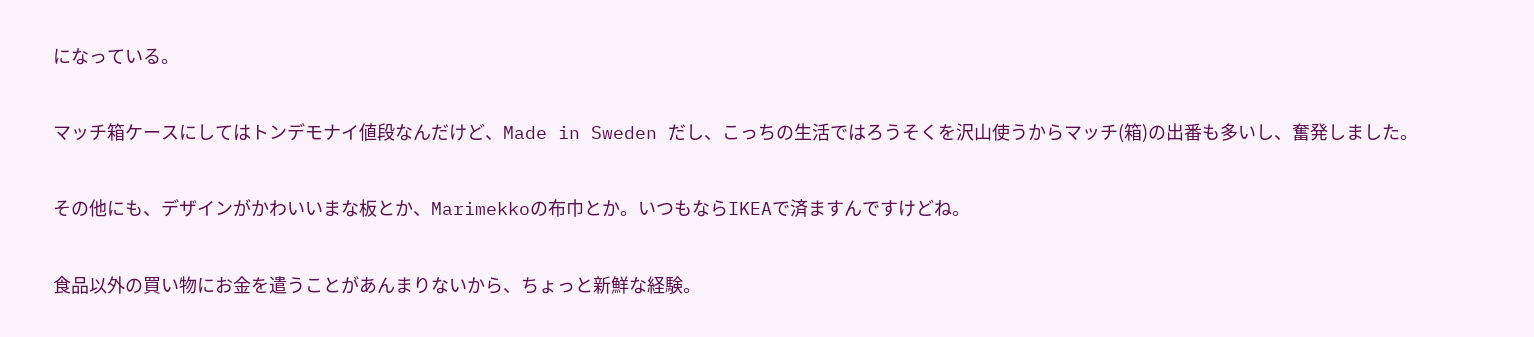になっている。

マッチ箱ケースにしてはトンデモナイ値段なんだけど、Made in Sweden だし、こっちの生活ではろうそくを沢山使うからマッチ(箱)の出番も多いし、奮発しました。

その他にも、デザインがかわいいまな板とか、Marimekkoの布巾とか。いつもならIKEAで済ますんですけどね。

食品以外の買い物にお金を遣うことがあんまりないから、ちょっと新鮮な経験。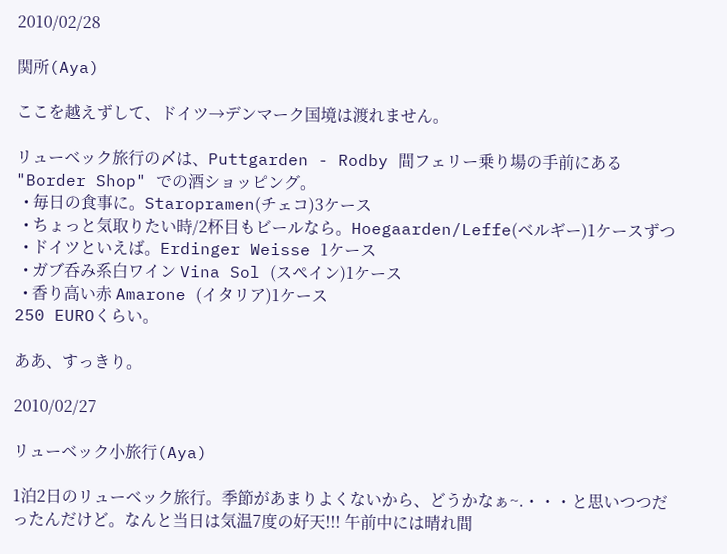2010/02/28

関所(Aya)

ここを越えずして、ドイツ→デンマーク国境は渡れません。

リューベック旅行の〆は、Puttgarden - Rodby 間フェリー乗り場の手前にある  "Border Shop" での酒ショッピング。
  • 毎日の食事に。Staropramen(チェコ)3ケース
  • ちょっと気取りたい時/2杯目もビールなら。Hoegaarden/Leffe(ベルギー)1ケースずつ
  • ドイツといえば。Erdinger Weisse 1ケース
  • ガブ呑み系白ワイン Vina Sol (スペイン)1ケース
  • 香り高い赤 Amarone (イタリア)1ケース
250 EUROくらい。

ああ、すっきり。

2010/02/27

リューベック小旅行(Aya)

1泊2日のリューベック旅行。季節があまりよくないから、どうかなぁ~.・・・と思いつつだったんだけど。なんと当日は気温7度の好天!!! 午前中には晴れ間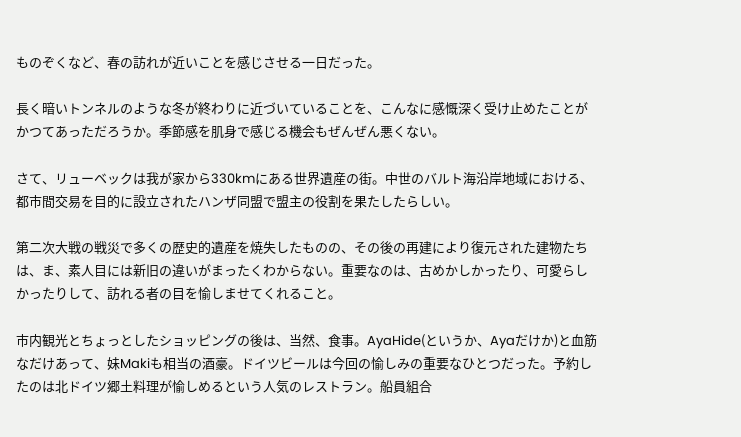ものぞくなど、春の訪れが近いことを感じさせる一日だった。

長く暗いトンネルのような冬が終わりに近づいていることを、こんなに感慨深く受け止めたことがかつてあっただろうか。季節感を肌身で感じる機会もぜんぜん悪くない。

さて、リューベックは我が家から330kmにある世界遺産の街。中世のバルト海沿岸地域における、都市間交易を目的に設立されたハンザ同盟で盟主の役割を果たしたらしい。

第二次大戦の戦災で多くの歴史的遺産を焼失したものの、その後の再建により復元された建物たちは、ま、素人目には新旧の違いがまったくわからない。重要なのは、古めかしかったり、可愛らしかったりして、訪れる者の目を愉しませてくれること。

市内観光とちょっとしたショッピングの後は、当然、食事。AyaHide(というか、Ayaだけか)と血筋なだけあって、妹Makiも相当の酒豪。ドイツビールは今回の愉しみの重要なひとつだった。予約したのは北ドイツ郷土料理が愉しめるという人気のレストラン。船員組合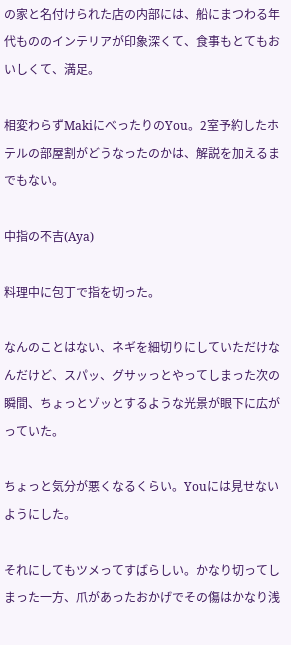の家と名付けられた店の内部には、船にまつわる年代もののインテリアが印象深くて、食事もとてもおいしくて、満足。

相変わらずMakiにべったりのYou。2室予約したホテルの部屋割がどうなったのかは、解説を加えるまでもない。

中指の不吉(Aya)

料理中に包丁で指を切った。

なんのことはない、ネギを細切りにしていただけなんだけど、スパッ、グサッっとやってしまった次の瞬間、ちょっとゾッとするような光景が眼下に広がっていた。

ちょっと気分が悪くなるくらい。Youには見せないようにした。

それにしてもツメってすばらしい。かなり切ってしまった一方、爪があったおかげでその傷はかなり浅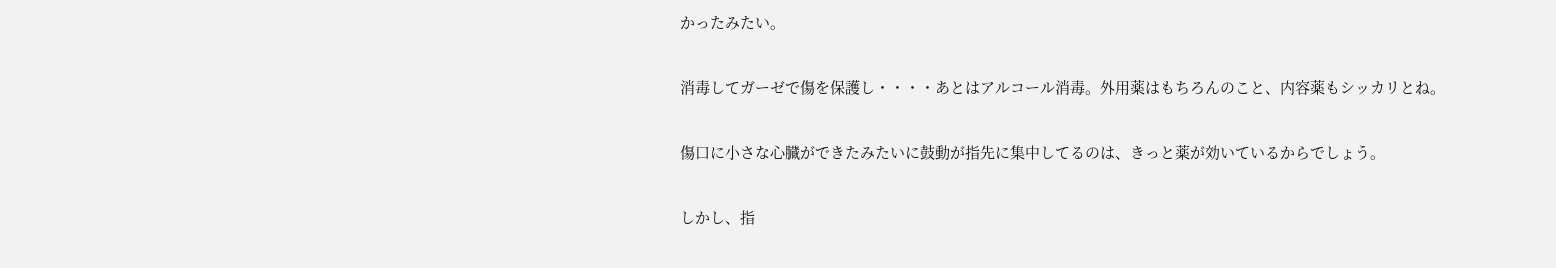かったみたい。

消毒してガーゼで傷を保護し・・・・あとはアルコール消毒。外用薬はもちろんのこと、内容薬もシッカリとね。

傷口に小さな心臓ができたみたいに鼓動が指先に集中してるのは、きっと薬が効いているからでしょう。

しかし、指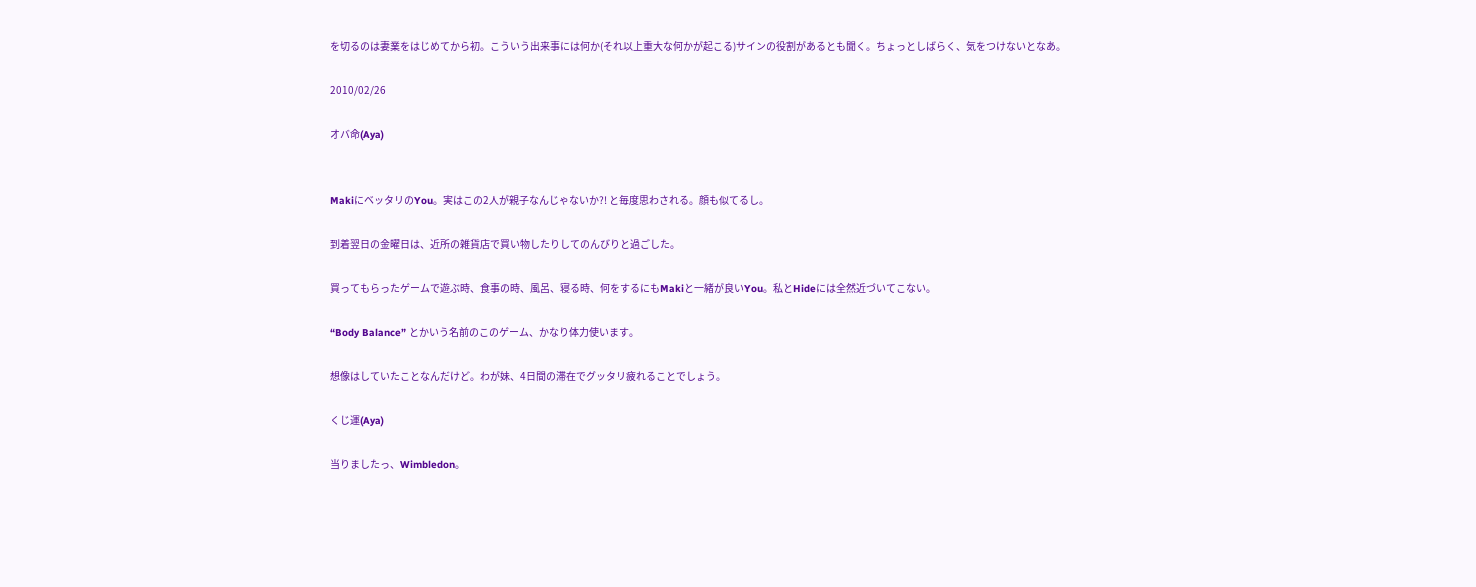を切るのは妻業をはじめてから初。こういう出来事には何か(それ以上重大な何かが起こる)サインの役割があるとも聞く。ちょっとしばらく、気をつけないとなあ。

2010/02/26

オバ命(Aya)


MakiにベッタリのYou。実はこの2人が親子なんじゃないか?! と毎度思わされる。顔も似てるし。

到着翌日の金曜日は、近所の雑貨店で買い物したりしてのんびりと過ごした。

買ってもらったゲームで遊ぶ時、食事の時、風呂、寝る時、何をするにもMakiと一緒が良いYou。私とHideには全然近づいてこない。

“Body Balance” とかいう名前のこのゲーム、かなり体力使います。

想像はしていたことなんだけど。わが妹、4日間の滞在でグッタリ疲れることでしょう。

くじ運(Aya)

当りましたっ、Wimbledon。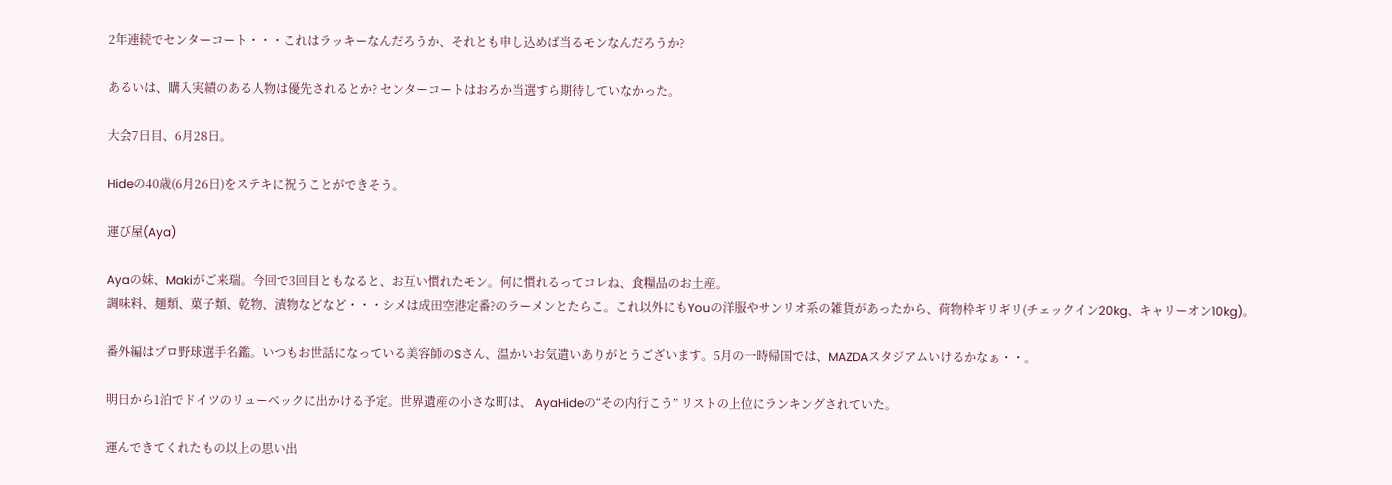2年連続でセンターコート・・・これはラッキーなんだろうか、それとも申し込めば当るモンなんだろうか?

あるいは、購入実績のある人物は優先されるとか? センターコートはおろか当選すら期待していなかった。

大会7日目、6月28日。

Hideの40歳(6月26日)をステキに祝うことができそう。

運び屋(Aya)

Ayaの妹、Makiがご来瑞。今回で3回目ともなると、お互い慣れたモン。何に慣れるってコレね、食糧品のお土産。
調味料、麺類、菓子類、乾物、漬物などなど・・・シメは成田空港定番?のラーメンとたらこ。これ以外にもYouの洋服やサンリオ系の雑貨があったから、荷物枠ギリギリ(チェックイン20kg、キャリーオン10kg)。

番外編はプロ野球選手名鑑。いつもお世話になっている美容師のSさん、温かいお気遣いありがとうございます。5月の一時帰国では、MAZDAスタジアムいけるかなぁ・・。

明日から1泊でドイツのリューベックに出かける予定。世界遺産の小さな町は、 AyaHideの“その内行こう” リストの上位にランキングされていた。

運んできてくれたもの以上の思い出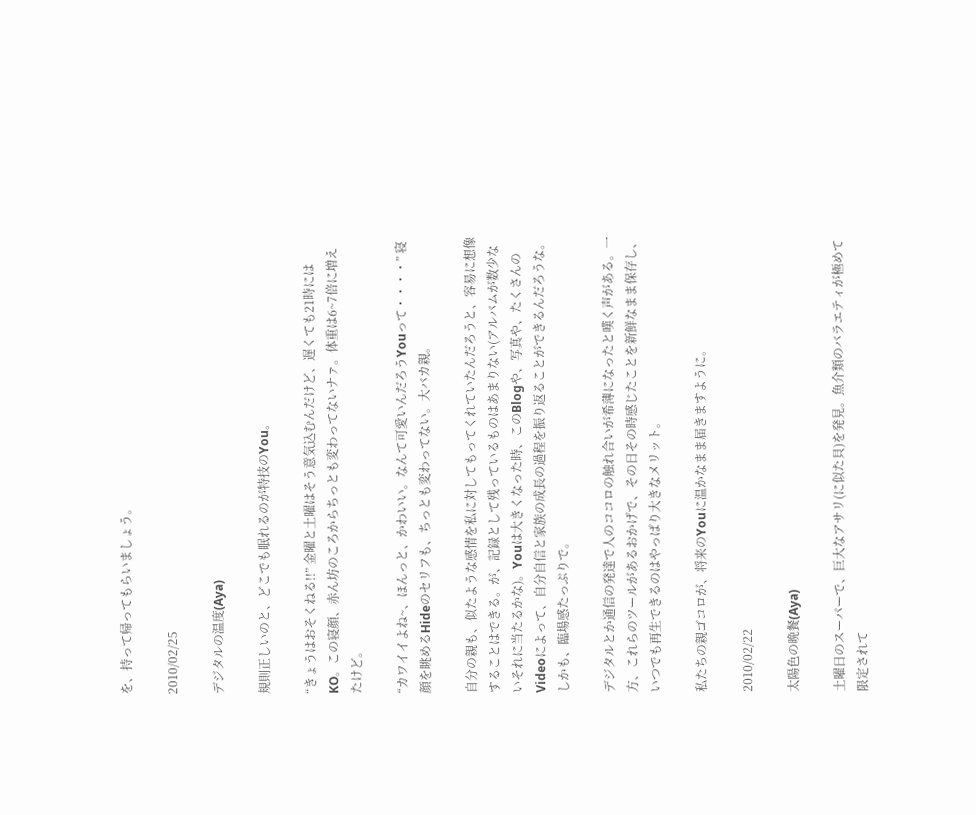を、持って帰ってもらいましょう。

2010/02/25

デジタルの温度(Aya)

規則正しいのと、どこでも眠れるのが特技のYou。

“きょうはおそくねる!!” 金曜と土曜はそう意気込むんだけど、遅くても21時にはKO。この寝顔、赤ん坊のころからちっとも変わってないナァ。体重は6~7倍に増えたけど。

“カワイイよね~、ほんっと、かわいい。なんて可愛いんだろうYouって・・・・” 寝顔を眺めるHideのセリフも、ちっとも変わってない。大バカ親。

自分の親も、似たような感情を私に対してもってくれていたんだろうと、容易に想像することはできる。が、記録として残っているものはあまりない(アルバムが数少ないそれに当たるかな)。Youは大きくなった時、このBlogや、写真や、たくさんのVideoによって、自分自信と家族の成長の過程を振り返ることができるんだろうな。しかも、臨場感たっぷりで。

デジタルとか通信の発達で人のココロの触れ合いが希薄になったと嘆く声がある。一方、これらのツールがあるおかげで、その日その時感じたことを新鮮なまま保存し、いつでも再生できるのはやっぱり大きなメリット。

私たちの親ゴコロが、将来のYouに温かなまま届きますように。

2010/02/22

太陽色の晩餐(Aya)

土曜日のスーパーで、巨大なアサリ(に似た貝)を発見。魚介類のバラエティが極めて限定されて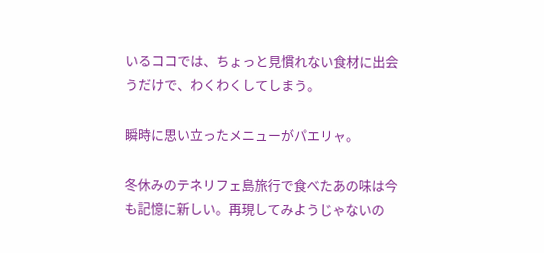いるココでは、ちょっと見慣れない食材に出会うだけで、わくわくしてしまう。

瞬時に思い立ったメニューがパエリャ。

冬休みのテネリフェ島旅行で食べたあの味は今も記憶に新しい。再現してみようじゃないの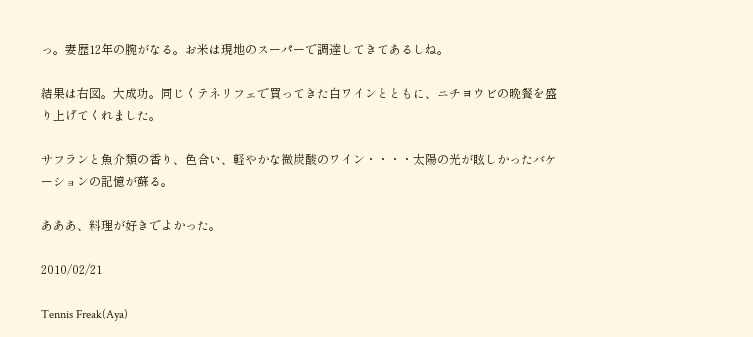っ。妻歴12年の腕がなる。お米は現地のスーパーで調達してきてあるしね。

結果は右図。大成功。同じくテネリフェで買ってきた白ワインとともに、ニチヨウビの晩餐を盛り上げてくれました。

サフランと魚介類の香り、色合い、軽やかな微炭酸のワイン・・・・太陽の光が眩しかったバケーションの記憶が蘇る。

あああ、料理が好きでよかった。

2010/02/21

Tennis Freak(Aya)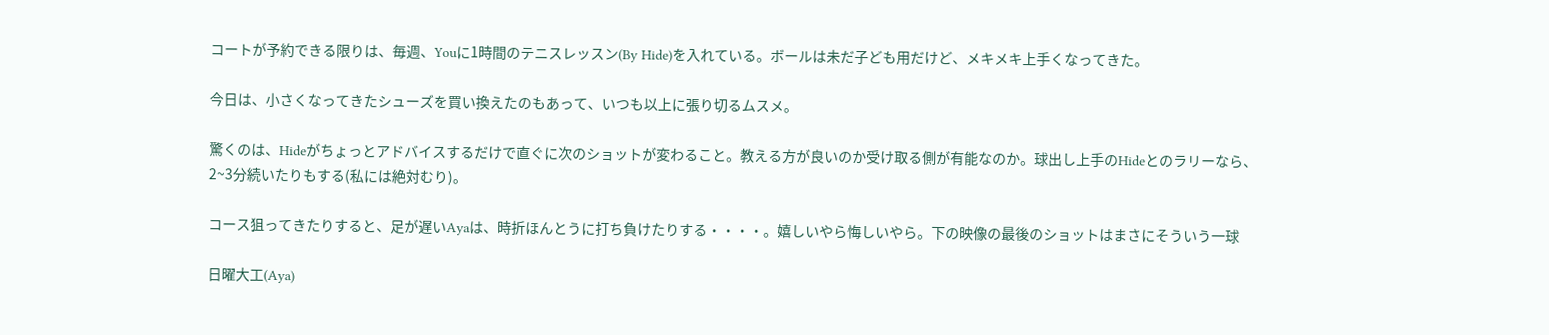コートが予約できる限りは、毎週、Youに1時間のテニスレッスン(By Hide)を入れている。ボールは未だ子ども用だけど、メキメキ上手くなってきた。

今日は、小さくなってきたシューズを買い換えたのもあって、いつも以上に張り切るムスメ。

驚くのは、Hideがちょっとアドバイスするだけで直ぐに次のショットが変わること。教える方が良いのか受け取る側が有能なのか。球出し上手のHideとのラリーなら、2~3分続いたりもする(私には絶対むり)。

コース狙ってきたりすると、足が遅いAyaは、時折ほんとうに打ち負けたりする・・・・。嬉しいやら悔しいやら。下の映像の最後のショットはまさにそういう一球

日曜大工(Aya)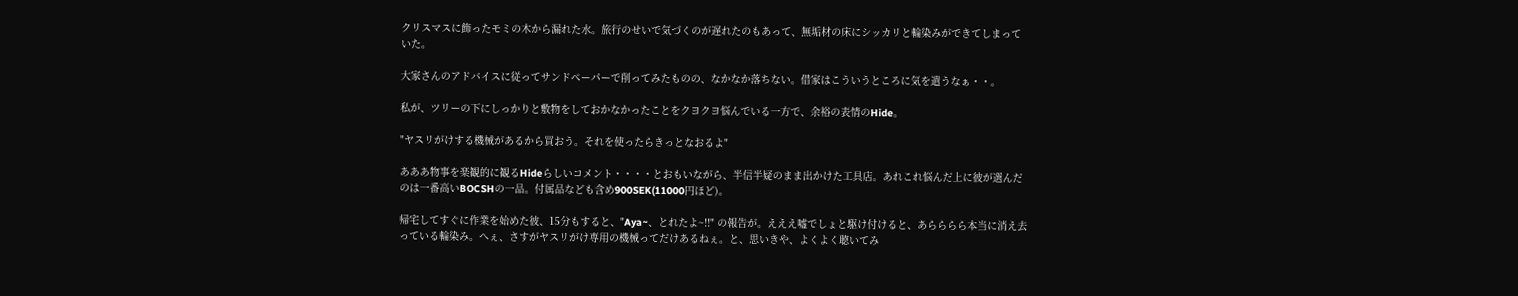クリスマスに飾ったモミの木から漏れた水。旅行のせいで気づくのが遅れたのもあって、無垢材の床にシッカリと輪染みができてしまっていた。

大家さんのアドバイスに従ってサンドペーパーで削ってみたものの、なかなか落ちない。借家はこういうところに気を遣うなぁ・・。

私が、ツリーの下にしっかりと敷物をしておかなかったことをクヨクヨ悩んでいる一方で、余裕の表情のHide。

"ヤスリがけする機械があるから買おう。それを使ったらきっとなおるよ"

あああ物事を楽観的に観るHideらしいコメント・・・・とおもいながら、半信半疑のまま出かけた工具店。あれこれ悩んだ上に彼が選んだのは一番高いBOCSHの一品。付属品なども含め900SEK(11000円ほど)。

帰宅してすぐに作業を始めた彼、15分もすると、"Aya~、とれたよ~!!" の報告が。えええ嘘でしょと駆け付けると、あらららら本当に消え去っている輪染み。へぇ、さすがヤスリがけ専用の機械ってだけあるねぇ。と、思いきや、よくよく聴いてみ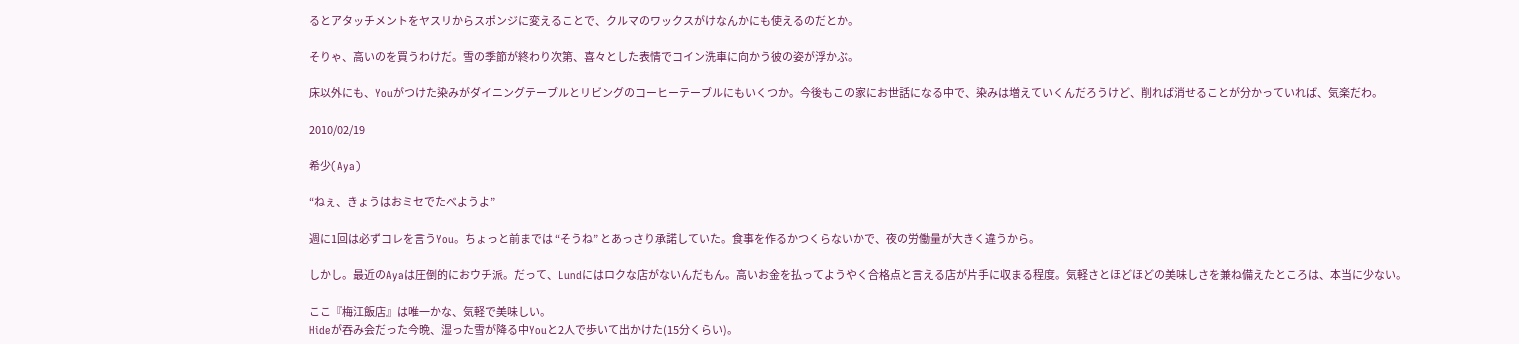るとアタッチメントをヤスリからスポンジに変えることで、クルマのワックスがけなんかにも使えるのだとか。

そりゃ、高いのを買うわけだ。雪の季節が終わり次第、喜々とした表情でコイン洗車に向かう彼の姿が浮かぶ。

床以外にも、Youがつけた染みがダイニングテーブルとリビングのコーヒーテーブルにもいくつか。今後もこの家にお世話になる中で、染みは増えていくんだろうけど、削れば消せることが分かっていれば、気楽だわ。

2010/02/19

希少(Aya)

“ねぇ、きょうはおミセでたべようよ”

週に1回は必ずコレを言うYou。ちょっと前までは “そうね” とあっさり承諾していた。食事を作るかつくらないかで、夜の労働量が大きく違うから。

しかし。最近のAyaは圧倒的におウチ派。だって、Lundにはロクな店がないんだもん。高いお金を払ってようやく合格点と言える店が片手に収まる程度。気軽さとほどほどの美味しさを兼ね備えたところは、本当に少ない。

ここ『梅江飯店』は唯一かな、気軽で美味しい。
Hideが吞み会だった今晩、湿った雪が降る中Youと2人で歩いて出かけた(15分くらい)。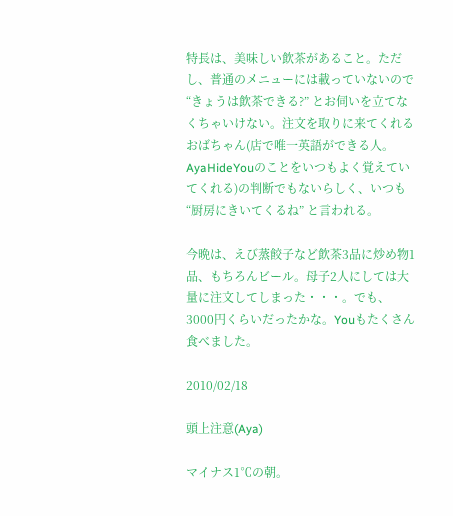特長は、美味しい飲茶があること。ただし、普通のメニューには載っていないので “きょうは飲茶できる?” とお伺いを立てなくちゃいけない。注文を取りに来てくれるおばちゃん(店で唯一英語ができる人。AyaHideYouのことをいつもよく覚えていてくれる)の判断でもないらしく、いつも “厨房にきいてくるね” と言われる。

今晩は、えび蒸餃子など飲茶3品に炒め物1品、もちろんビール。母子2人にしては大量に注文してしまった・・・。でも、3000円くらいだったかな。Youもたくさん食べました。

2010/02/18

頭上注意(Aya)

マイナス1℃の朝。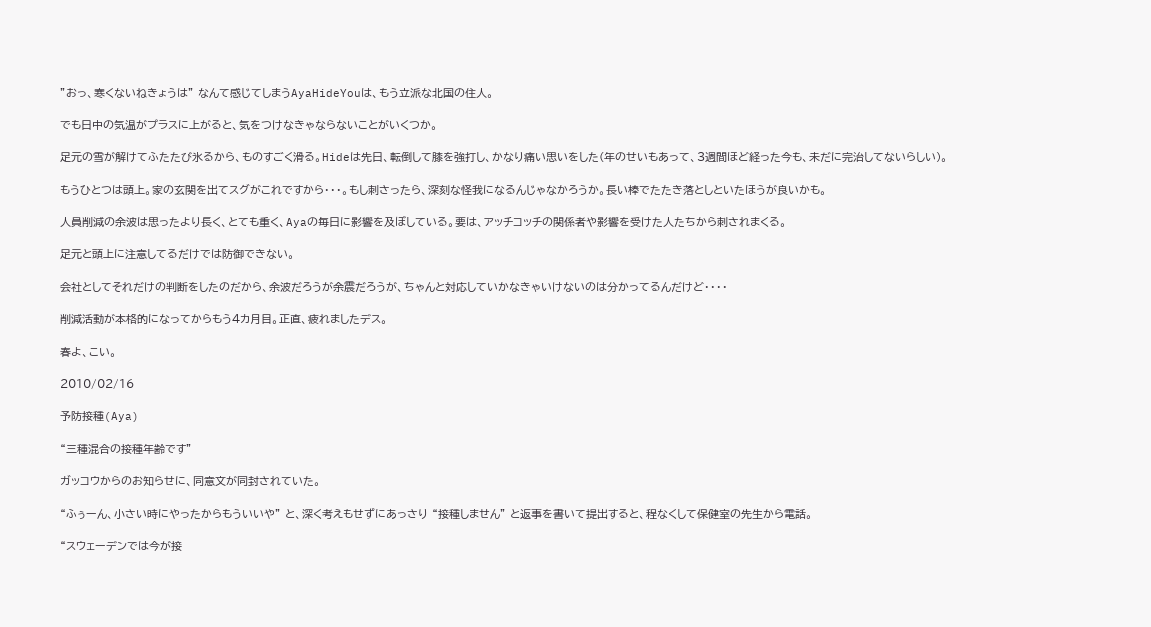”おっ、寒くないねきょうは” なんて感じてしまうAyaHideYouは、もう立派な北国の住人。

でも日中の気温がプラスに上がると、気をつけなきゃならないことがいくつか。

足元の雪が解けてふたたび氷るから、ものすごく滑る。Hideは先日、転倒して膝を強打し、かなり痛い思いをした(年のせいもあって、3週間ほど経った今も、未だに完治してないらしい)。

もうひとつは頭上。家の玄関を出てスグがこれですから・・・。もし刺さったら、深刻な怪我になるんじゃなかろうか。長い棒でたたき落としといたほうが良いかも。

人員削減の余波は思ったより長く、とても重く、Ayaの毎日に影響を及ぼしている。要は、アッチコッチの関係者や影響を受けた人たちから刺されまくる。

足元と頭上に注意してるだけでは防御できない。

会社としてそれだけの判断をしたのだから、余波だろうが余震だろうが、ちゃんと対応していかなきゃいけないのは分かってるんだけど・・・・

削減活動が本格的になってからもう4カ月目。正直、疲れましたデス。

春よ、こい。

2010/02/16

予防接種(Aya)

“三種混合の接種年齢です”

ガッコウからのお知らせに、同意文が同封されていた。

“ふぅーん、小さい時にやったからもういいや” と、深く考えもせずにあっさり “接種しません” と返事を書いて提出すると、程なくして保健室の先生から電話。

“スウェーデンでは今が接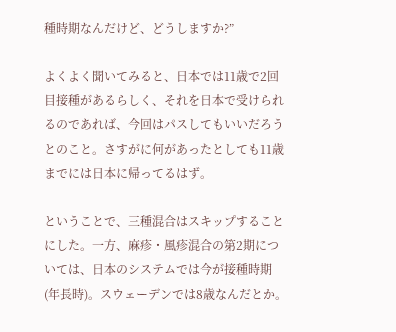種時期なんだけど、どうしますか?”

よくよく聞いてみると、日本では11歳で2回目接種があるらしく、それを日本で受けられるのであれば、今回はパスしてもいいだろうとのこと。さすがに何があったとしても11歳までには日本に帰ってるはず。

ということで、三種混合はスキップすることにした。一方、麻疹・風疹混合の第2期については、日本のシステムでは今が接種時期(年長時)。スウェーデンでは8歳なんだとか。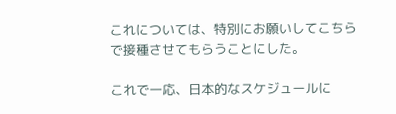これについては、特別にお願いしてこちらで接種させてもらうことにした。

これで一応、日本的なスケジュールに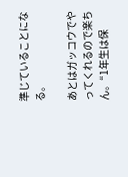準じていることになる。

あとはガッコウでやってくれるので楽ちん。“1年生は保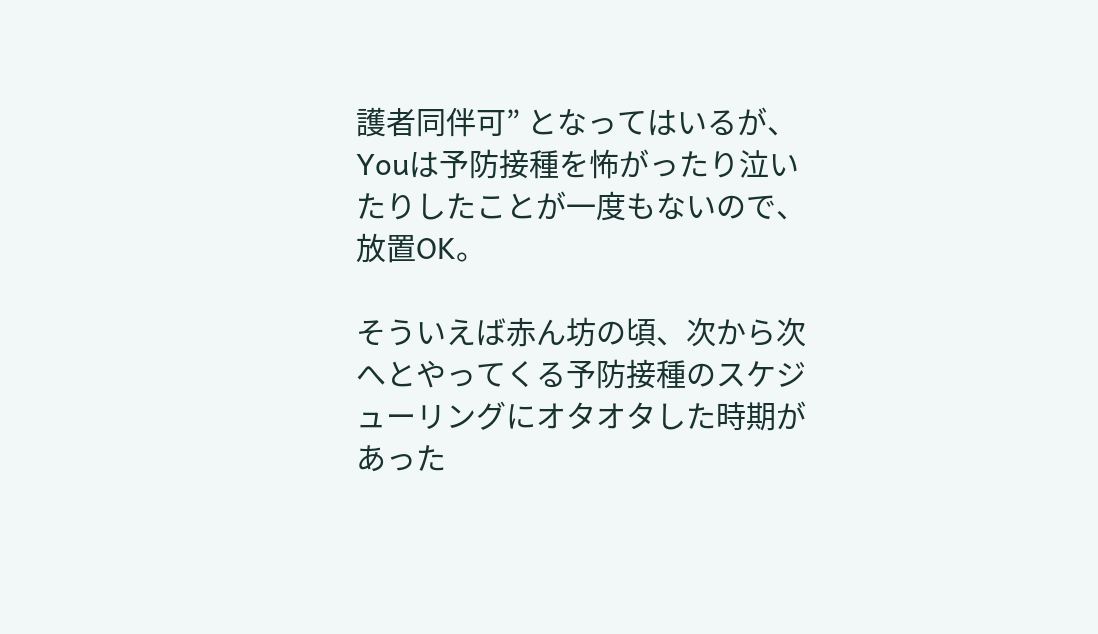護者同伴可” となってはいるが、Youは予防接種を怖がったり泣いたりしたことが一度もないので、放置OK。

そういえば赤ん坊の頃、次から次へとやってくる予防接種のスケジューリングにオタオタした時期があった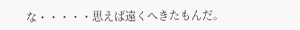な・・・・・思えば遠くへきたもんだ。